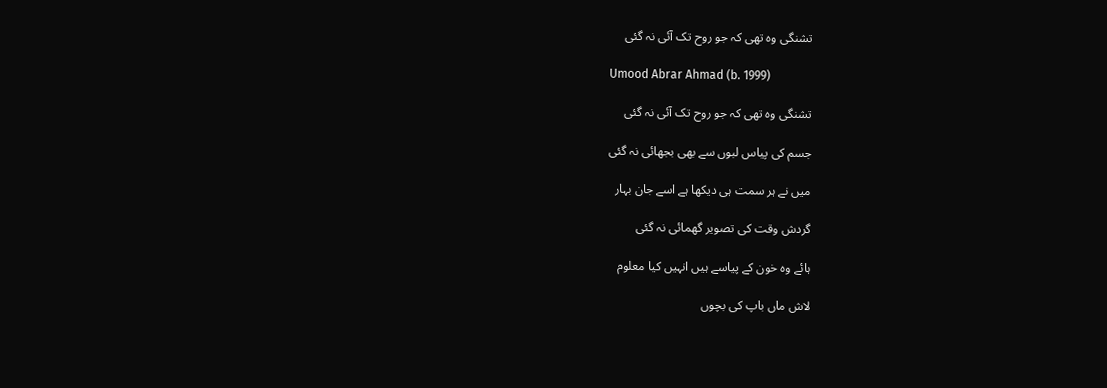تشنگی وہ تھی کہ جو روح تک آئی نہ گئی

Umood Abrar Ahmad (b. 1999)

تشنگی وہ تھی کہ جو روح تک آئی نہ گئی

جسم کی پیاس لبوں سے بھی بجھائی نہ گئی

میں نے ہر سمت ہی دیکھا ہے اسے جان بہار

گردش وقت کی تصویر گھمائی نہ گئی

ہائے وہ خون کے پیاسے ہیں انہیں کیا معلوم

لاش ماں باپ کی بچوں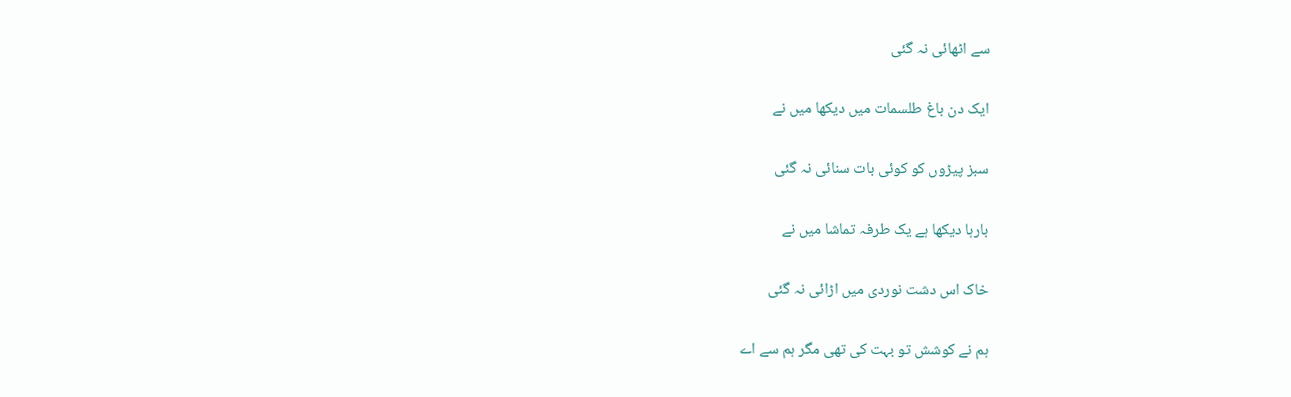سے اٹھائی نہ گئی

ایک دن باغ طلسمات میں دیکھا میں نے

سبز پیڑوں کو کوئی بات سنائی نہ گئی

بارہا دیکھا ہے یک طرفہ تماشا میں نے

خاک اس دشت نوردی میں اڑائی نہ گئی

ہم نے کوشش تو بہت کی تھی مگر ہم سے اے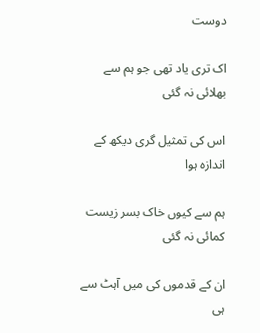دوست

اک تری یاد تھی جو ہم سے بھلائی نہ گئی

اس کی تمثیل گری دیکھ کے اندازہ ہوا

ہم سے کیوں خاک بسر زیست کمائی نہ گئی

ان کے قدموں کی میں آہٹ سے ہی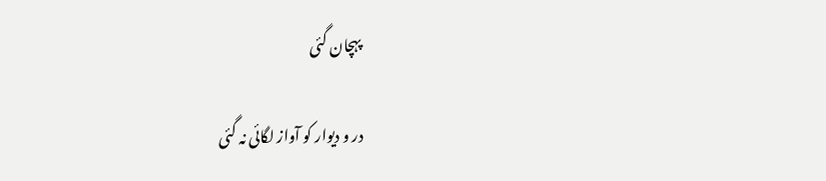پہچان گئی

در و دیوار کو آواز لگائی نہ گئی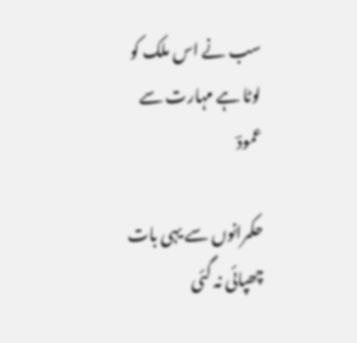سب نے اس ملک کو لوٹا ہے مہارت سے عمودؔ

حکمرانوں سے یہی بات چھپائی نہ گئی